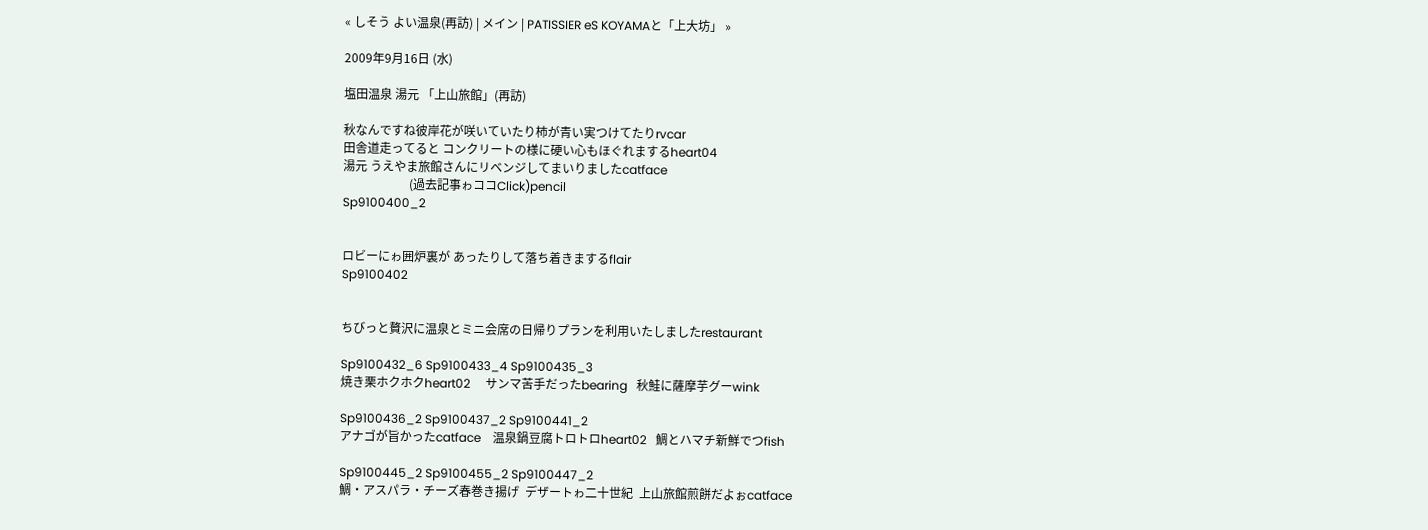« しそう よい温泉(再訪) | メイン | PATISSIER eS KOYAMAと「上大坊」 »

2009年9月16日 (水)

塩田温泉 湯元 「上山旅館」(再訪)

秋なんですね彼岸花が咲いていたり柿が青い実つけてたりrvcar
田舎道走ってると コンクリートの様に硬い心もほぐれまするheart04
湯元 うえやま旅館さんにリベンジしてまいりましたcatface
                      (過去記事ゎココClick)pencil
Sp9100400_2


ロビーにゎ囲炉裏が あったりして落ち着きまするflair
Sp9100402


ちびっと贅沢に温泉とミニ会席の日帰りプランを利用いたしましたrestaurant

Sp9100432_6 Sp9100433_4 Sp9100435_3
焼き栗ホクホクheart02     サンマ苦手だったbearing   秋鮭に薩摩芋グーwink

Sp9100436_2 Sp9100437_2 Sp9100441_2
アナゴが旨かったcatface    温泉鍋豆腐トロトロheart02   鯛とハマチ新鮮でつfish

Sp9100445_2 Sp9100455_2 Sp9100447_2
鯛・アスパラ・チーズ春巻き揚げ  デザートゎ二十世紀  上山旅館煎餅だよぉcatface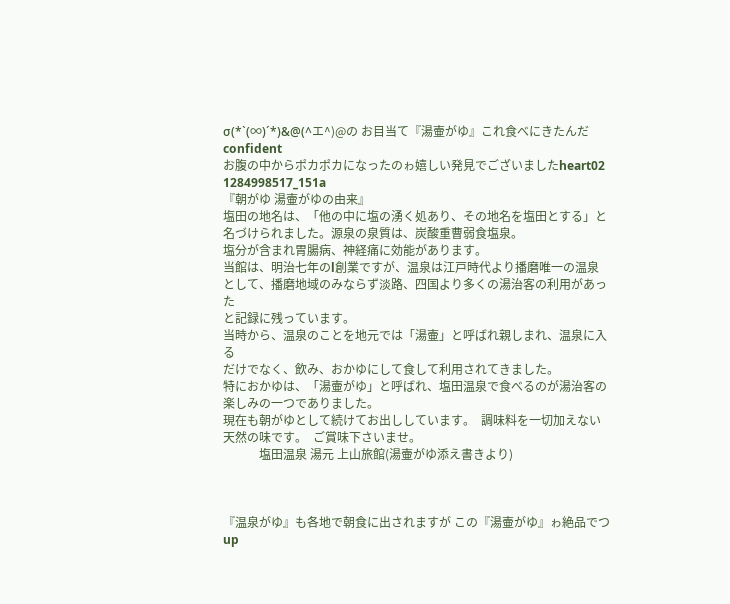σ(*`(∞)´*)&@(^エ^)@の お目当て『湯壷がゆ』これ食べにきたんだconfident
お腹の中からポカポカになったのゎ嬉しい発見でございましたheart02
1284998517_151a
『朝がゆ 湯壷がゆの由来』
塩田の地名は、「他の中に塩の湧く処あり、その地名を塩田とする」と
名づけられました。源泉の泉質は、炭酸重曹弱食塩泉。
塩分が含まれ胃腸病、神経痛に効能があります。
当館は、明治七年のl創業ですが、温泉は江戸時代より播磨唯一の温泉
として、播磨地域のみならず淡路、四国より多くの湯治客の利用があった
と記録に残っています。
当時から、温泉のことを地元では「湯壷」と呼ばれ親しまれ、温泉に入る
だけでなく、飲み、おかゆにして食して利用されてきました。
特におかゆは、「湯壷がゆ」と呼ばれ、塩田温泉で食べるのが湯治客の
楽しみの一つでありました。
現在も朝がゆとして続けてお出ししています。  調味料を一切加えない
天然の味です。  ご賞味下さいませ。
            塩田温泉 湯元 上山旅館(湯壷がゆ添え書きより)



『温泉がゆ』も各地で朝食に出されますが この『湯壷がゆ』ゎ絶品でつup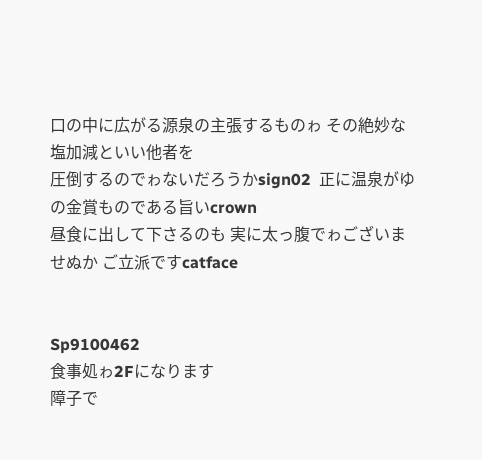口の中に広がる源泉の主張するものゎ その絶妙な塩加減といい他者を
圧倒するのでゎないだろうかsign02  正に温泉がゆの金賞ものである旨いcrown
昼食に出して下さるのも 実に太っ腹でゎございませぬか ご立派ですcatface


Sp9100462
食事処ゎ2Fになります
障子で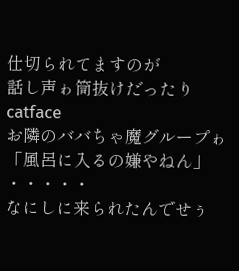仕切られてますのが
話し声ゎ筒抜けだったりcatface
お隣のババちゃ魔グループゎ
「風呂に入るの嫌やねん」
・・・・・
なにしに来られたんでせぅ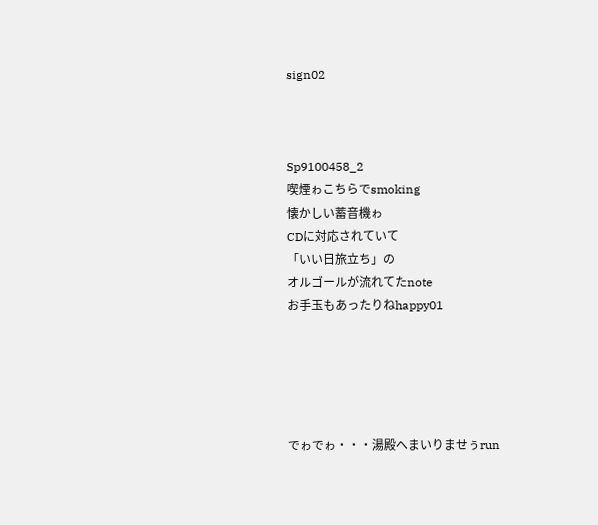sign02



Sp9100458_2
喫煙ゎこちらでsmoking
懐かしい蓄音機ゎ
CDに対応されていて
「いい日旅立ち」の
オルゴールが流れてたnote
お手玉もあったりねhappy01





でゎでゎ・・・湯殿へまいりませぅrun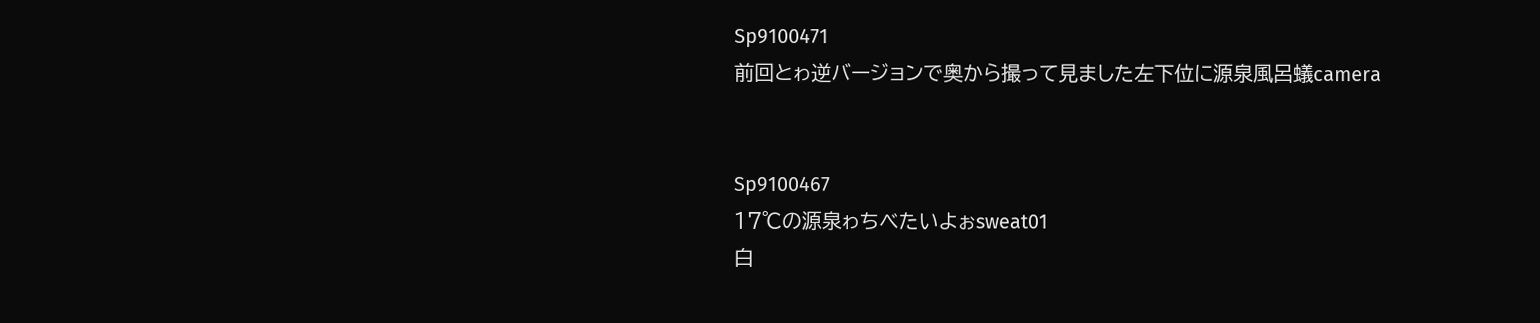Sp9100471
前回とゎ逆バージョンで奥から撮って見ました左下位に源泉風呂蟻camera


Sp9100467
17℃の源泉ゎちべたいよぉsweat01
白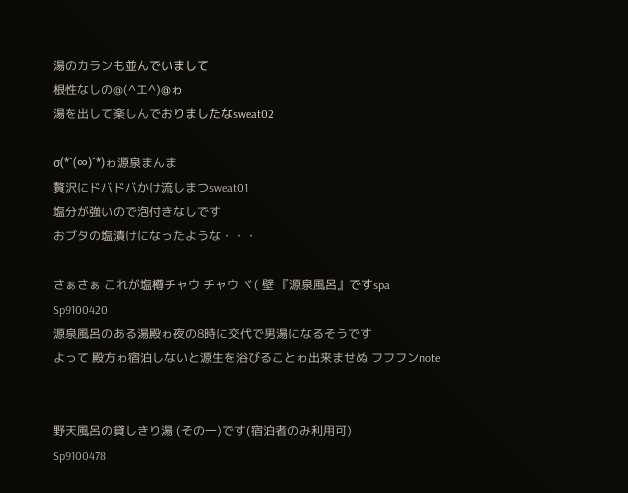湯のカランも並んでいまして
根性なしの@(^エ^)@ゎ
湯を出して楽しんでおりましたなsweat02

σ(*`(∞)´*)ゎ源泉まんま
贅沢にドバドバかけ流しまつsweat01
塩分が強いので泡付きなしです
おブタの塩漬けになったような・・・

さぁさぁ これが塩樽チャウ チャウ ヾ( 壁 『源泉風呂』ですspa
Sp9100420
源泉風呂のある湯殿ゎ夜の8時に交代で男湯になるそうです
よって 殿方ゎ宿泊しないと源生を浴びることゎ出来ませぬ フフフンnote


野天風呂の貸しきり湯 (その一)です(宿泊者のみ利用可)
Sp9100478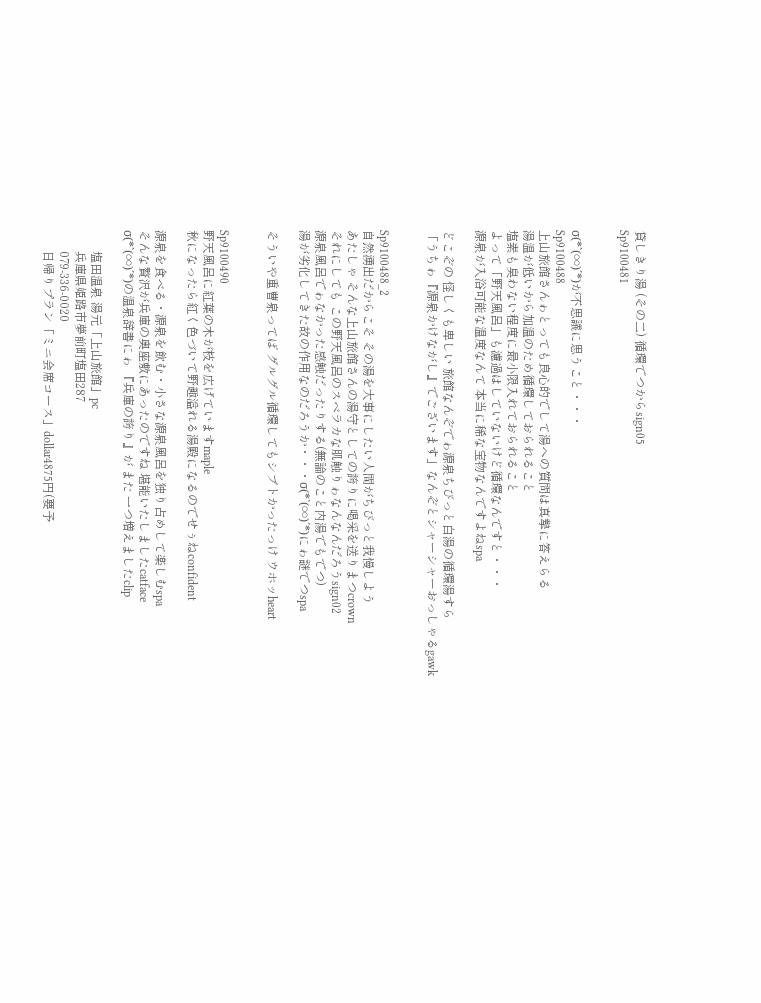貸しきり湯 (その二) 循環でつからsign05
Sp9100481


σ(*`(∞)´*)が不思議に思うこと・・・
Sp9100488
上山旅館さんゎとっても良心的でして湯への質問は真摯に答えらる
湯温が低いから加温のため循環しておられること
塩素も臭わない程度に最小限入れておられること
よって「野天風呂」も濾過はしていないけど循環なんですと・・・
源泉が入浴可能な温度なんて 本当に稀な宝物なんですよねspa

どこぞの 怪しくも卑しい 旅館なんぞでゎ源泉ちびっと白湯の循環湯すら
「うちゎ『源泉かけながし』でございます」なんぞとシャーシャーおっしゃるgawk


Sp9100488_2
自然湧出だからこそ その湯を大事にしたい人間がちびっと我慢しよう
あたしゃ そんな上山旅館さんの湯守としての誇りに喝采を送りまつcrown
それにしても この野天風呂のスベラカな肌触りゎなんなんだろうsign02
源泉風呂でゎなかった感触だったりする(無論のこと内湯でもでつ)
湯が劣化してきた故の作用なのだろうか・・・σ(*`(∞)´*)にゎ謎でつspa

そういや重曹泉ってば グルグル循環してもシブトかったっけ ウホッheart


Sp9100490
野天風呂に紅葉の木が枝を広げていますmaple
秋になったら紅く色づいて野趣溢れる湯殿になるのでせぅねconfident

源泉を食べる・源泉を飲む・小さな源泉風呂を独り占めして楽しむspa
そんな贅沢が兵庫の奥座敷にあったのですね 堪能いたしましたcatface
σ(*`(∞)´*)の温泉辞書にゎ 『兵庫の誇り』が また 一つ増えましたclip

       塩田温泉 湯元「上山旅館」pc
       兵庫県姫路市夢前町塩田287
       079-336-0020
       日帰りプラン「ミニ会席コース」dollar4875円(要予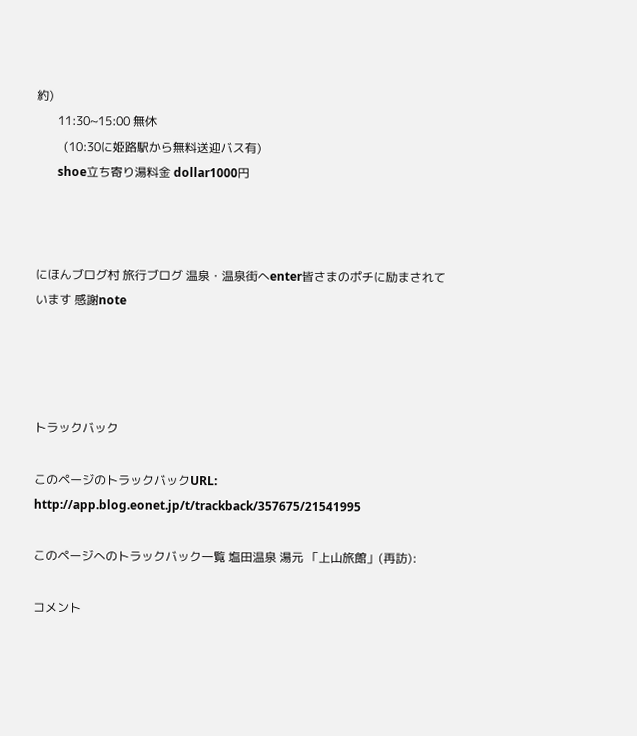約)
       11:30~15:00 無休
         (10:30に姫路駅から無料送迎バス有)
       shoe立ち寄り湯料金 dollar1000円



にほんブログ村 旅行ブログ 温泉・温泉街へenter皆さまのポチに励まされています 感謝note




トラックバック

このページのトラックバックURL:
http://app.blog.eonet.jp/t/trackback/357675/21541995

このページへのトラックバック一覧 塩田温泉 湯元 「上山旅館」(再訪):

コメント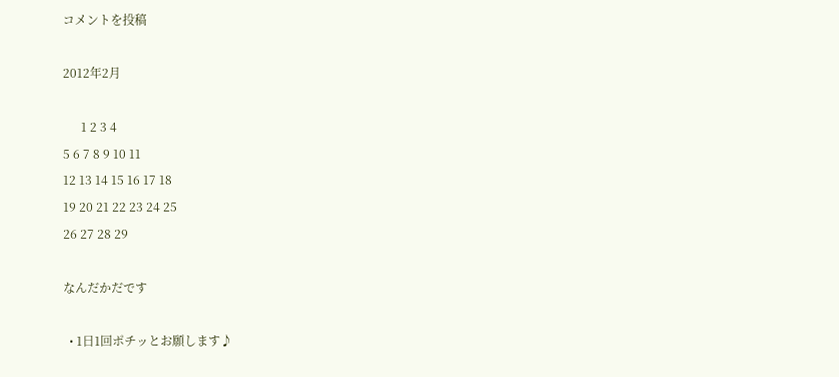コメントを投稿

2012年2月

      1 2 3 4
5 6 7 8 9 10 11
12 13 14 15 16 17 18
19 20 21 22 23 24 25
26 27 28 29

なんだかだです

  • 1日1回ポチッとお願します♪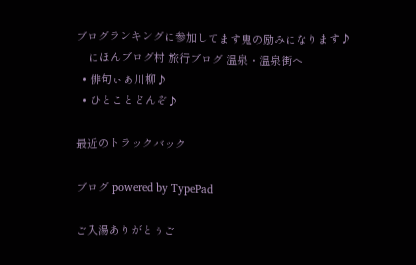ブログランキングに参加してます鬼の励みになります♪
    にほんブログ村 旅行ブログ 温泉・温泉街へ
  • 俳句ぃぁ川柳♪
  • ひとことどんぞ♪

最近のトラックバック

ブログ powered by TypePad

ご入湯ありがとぅご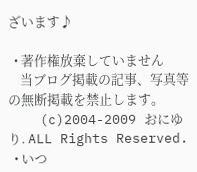ざいます♪

  • 著作権放棄していません
    当ブログ掲載の記事、写真等の無断掲載を禁止します。
    (c)2004-2009 おにゆり. ALL Rights Reserved.
  • いつ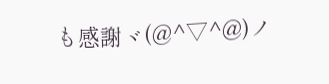も感謝ヾ(@^▽^@)ノ